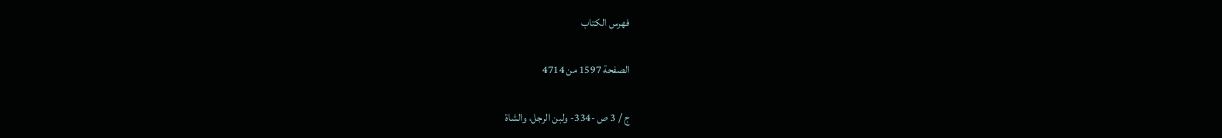فهرس الكتاب

الصفحة 1597 من 4714

ج / 3 ص -334- ولبن الرجل، والشاة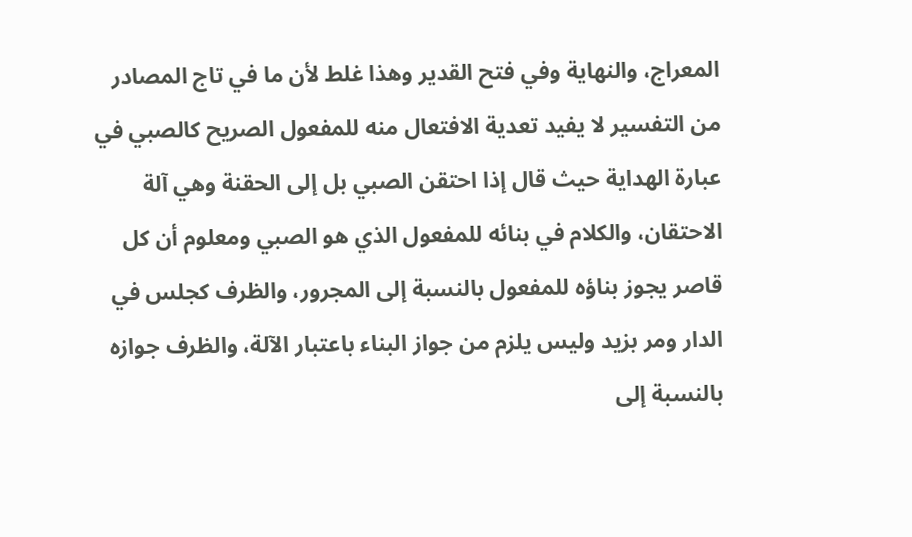المعراج، والنهاية وفي فتح القدير وهذا غلط لأن ما في تاج المصادر من التفسير لا يفيد تعدية الافتعال منه للمفعول الصريح كالصبي في عبارة الهداية حيث قال إذا احتقن الصبي بل إلى الحقنة وهي آلة الاحتقان، والكلام في بنائه للمفعول الذي هو الصبي ومعلوم أن كل قاصر يجوز بناؤه للمفعول بالنسبة إلى المجرور، والظرف كجلس في الدار ومر بزيد وليس يلزم من جواز البناء باعتبار الآلة، والظرف جوازه بالنسبة إلى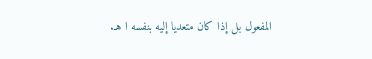المفعول بل إذا كان متعديا إليه بنفسه ا هـ.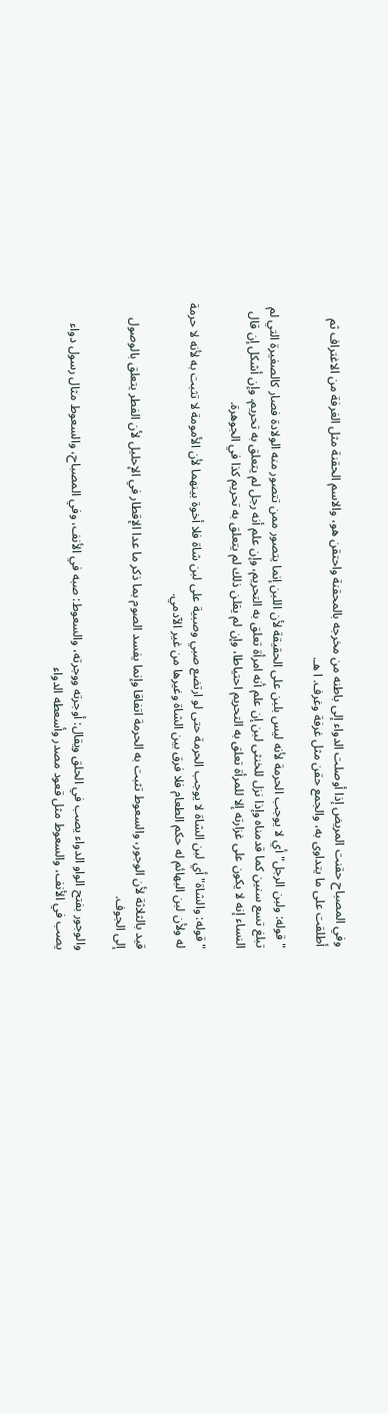وفي المصباح حقنت المريض إذا أوصلت الدواء إلى باطنه من مخرجه بالمحقنة واحتقن هو، والاسم الحقنة مثل الغرفة من الاغتراف ثم أطلقت على ما يتداوى به، والجمع حقن مثل غرفة وغرف. ا هـ.

"قوله: ولبن الرجل"أي لا يوجب الحرمة لأنه ليس بلبن على الحقيقة لأن اللبن إنما يتصور ممن تتصور منه الولادة فصار كالصغيرة التي لم تبلغ تسع سنين كما قدمناه وإذا نزل للخنثى لبن إن علم أنه امرأة تعلق به التحريم، وإن علم أنه رجل لم يتعلق به تحريم، وإن أشكل إن قال النساء إنه لا يكون على غزارته إلا للمرأة تعلق به التحريم احتياطا، وإن لم يقلن ذلك لم يتعلق به تحريم كذا في الجوهرة.

"قوله: والشاة"أي لبن الشاة لا يوجب الحرمة حتى لو ارتضع صبي وصبية على لبن شاة فلا أخوة بينهما لأن الأمومة لا تثبت به لأنه لا حرمة له ولأن لبن البهائم له حكم الطعام فلا فرق بين الشاة وغيرها من غير الآدمي.

قيد بالثلاثة لأن الوجور، والسعوط تثبت به الحرمة اتفاقا وإنما يفسد الصوم بما ذكر ما عدا الإقطار في الإحليل لأن الفطر يتعلق بالوصول إلى الجوف.

والوجور بفتح الواو الدواء يصب في الحلق ويقال: أوجرته ووجرته، والسعوط: صبه في الأنف، وفي المصباح، والسعوط مثال رسول دواء يصب في الأنف، والسعوط مثل قعود مصدر وأسعطه الدواء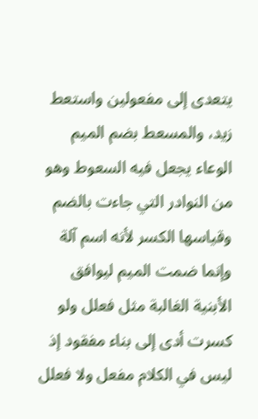يتعدى إلى مفعولين واستعط زيد، والمسعط بضم الميم الوعاء يجعل فيه السعوط وهو من النوادر التي جاءت بالضم وقياسها الكسر لأنه اسم آلة وإنما ضمت الميم ليوافق الأبنية الغالبة مثل فعلل ولو كسرت أدى إلى بناء مفقود إذ ليس في الكلام مفعل ولا فعلل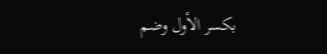بكسر الأول وضم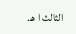الثالث ا هـ.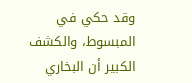وقد حكي في المبسوط، والكشف الكبير أن البخاري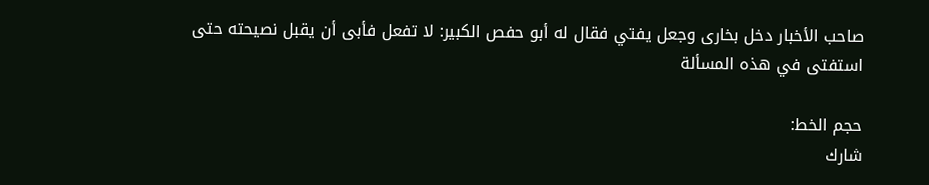صاحب الأخبار دخل بخارى وجعل يفتي فقال له أبو حفص الكبير: لا تفعل فأبى أن يقبل نصيحته حتى استفتى في هذه المسألة

حجم الخط:
شارك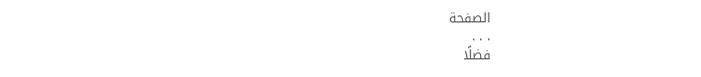الصفحة
. . .
فضلًا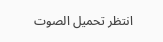انتظر تحميل الصوت